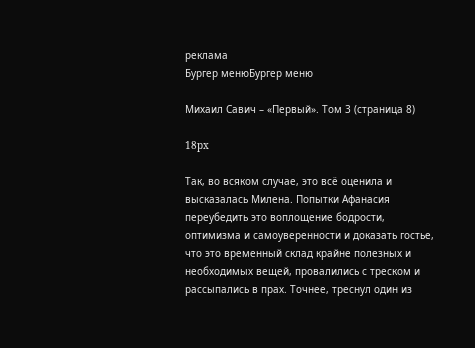реклама
Бургер менюБургер меню

Михаил Савич – «Первый». Том 3 (страница 8)

18px

Так, во всяком случае, это всё оценила и высказалась Милена. Попытки Афанасия переубедить это воплощение бодрости, оптимизма и самоуверенности и доказать гостье, что это временный склад крайне полезных и необходимых вещей, провалились с треском и рассыпались в прах. Точнее, треснул один из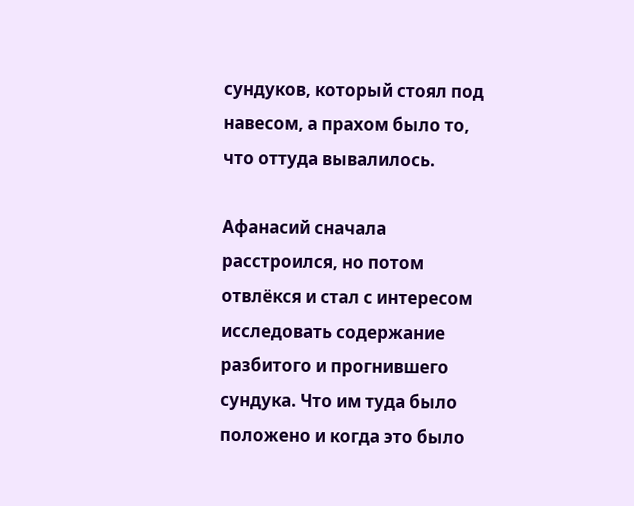сундуков, который стоял под навесом, а прахом было то, что оттуда вывалилось.

Афанасий сначала расстроился, но потом отвлёкся и стал с интересом исследовать содержание разбитого и прогнившего сундука. Что им туда было положено и когда это было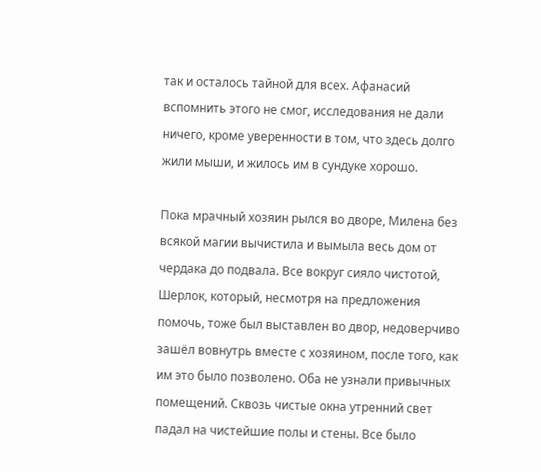так и осталось тайной для всех. Афанасий вспомнить этого не смог, исследования не дали ничего, кроме уверенности в том, что здесь долго жили мыши, и жилось им в сундуке хорошо.

Пока мрачный хозяин рылся во дворе, Милена без всякой магии вычистила и вымыла весь дом от чердака до подвала. Все вокруг сияло чистотой, Шерлок, который, несмотря на предложения помочь, тоже был выставлен во двор, недоверчиво зашёл вовнутрь вместе с хозяином, после того, как им это было позволено. Оба не узнали привычных помещений. Сквозь чистые окна утренний свет падал на чистейшие полы и стены. Все было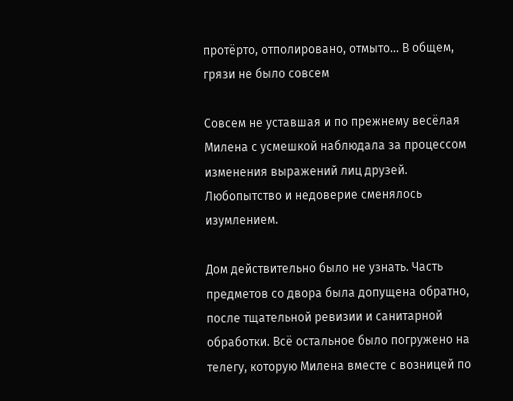протёрто, отполировано, отмыто… В общем, грязи не было совсем

Совсем не уставшая и по прежнему весёлая Милена с усмешкой наблюдала за процессом изменения выражений лиц друзей. Любопытство и недоверие сменялось изумлением.

Дом действительно было не узнать. Часть предметов со двора была допущена обратно, после тщательной ревизии и санитарной обработки. Всё остальное было погружено на телегу, которую Милена вместе с возницей по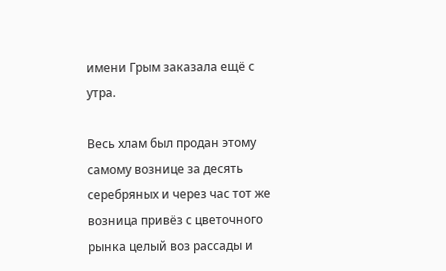имени Грым заказала ещё с утра.

Весь хлам был продан этому самому вознице за десять серебряных и через час тот же возница привёз с цветочного рынка целый воз рассады и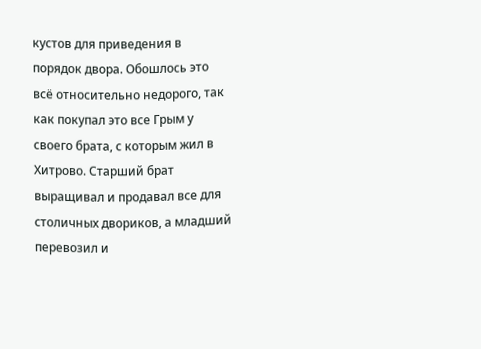кустов для приведения в порядок двора. Обошлось это всё относительно недорого, так как покупал это все Грым у своего брата, с которым жил в Хитрово. Старший брат выращивал и продавал все для столичных двориков, а младший перевозил и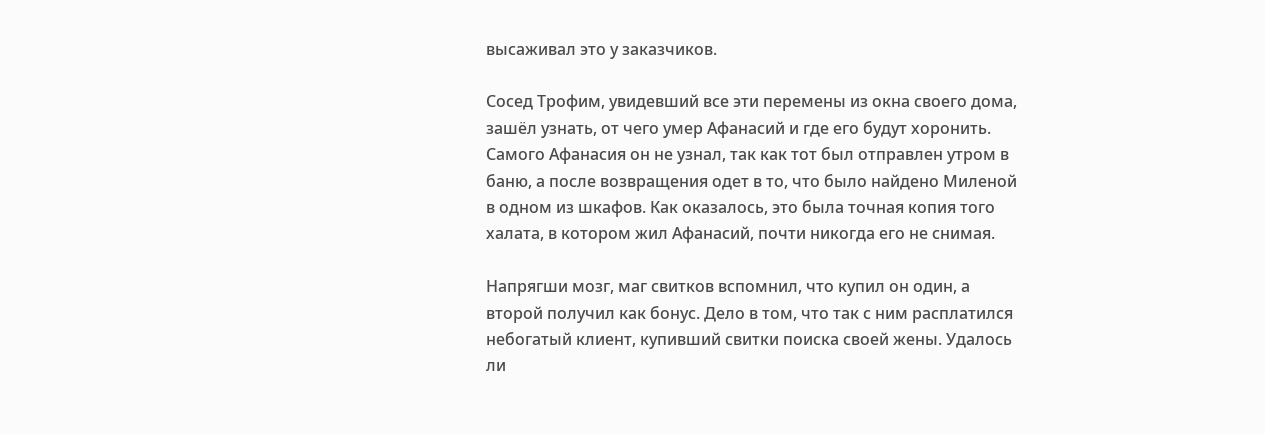высаживал это у заказчиков.

Сосед Трофим, увидевший все эти перемены из окна своего дома, зашёл узнать, от чего умер Афанасий и где его будут хоронить. Самого Афанасия он не узнал, так как тот был отправлен утром в баню, а после возвращения одет в то, что было найдено Миленой в одном из шкафов. Как оказалось, это была точная копия того халата, в котором жил Афанасий, почти никогда его не снимая.

Напрягши мозг, маг свитков вспомнил, что купил он один, а второй получил как бонус. Дело в том, что так с ним расплатился небогатый клиент, купивший свитки поиска своей жены. Удалось ли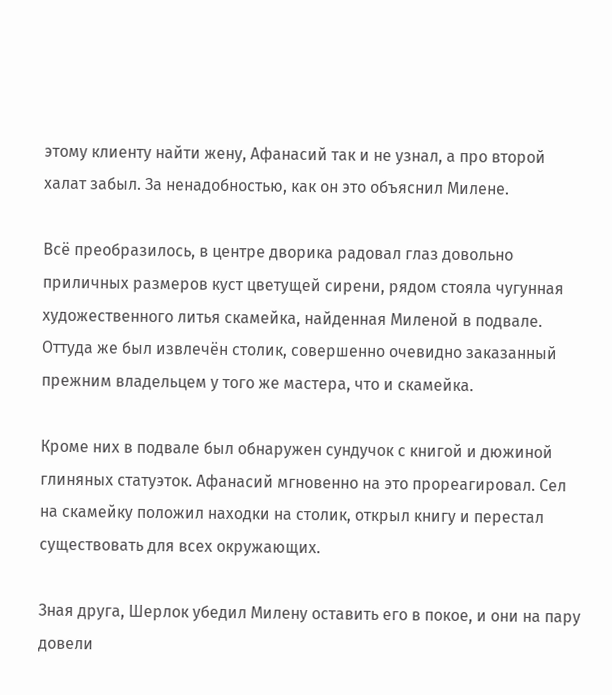этому клиенту найти жену, Афанасий так и не узнал, а про второй халат забыл. За ненадобностью, как он это объяснил Милене.

Всё преобразилось, в центре дворика радовал глаз довольно приличных размеров куст цветущей сирени, рядом стояла чугунная художественного литья скамейка, найденная Миленой в подвале. Оттуда же был извлечён столик, совершенно очевидно заказанный прежним владельцем у того же мастера, что и скамейка.

Кроме них в подвале был обнаружен сундучок с книгой и дюжиной глиняных статуэток. Афанасий мгновенно на это прореагировал. Сел на скамейку положил находки на столик, открыл книгу и перестал существовать для всех окружающих.

Зная друга, Шерлок убедил Милену оставить его в покое, и они на пару довели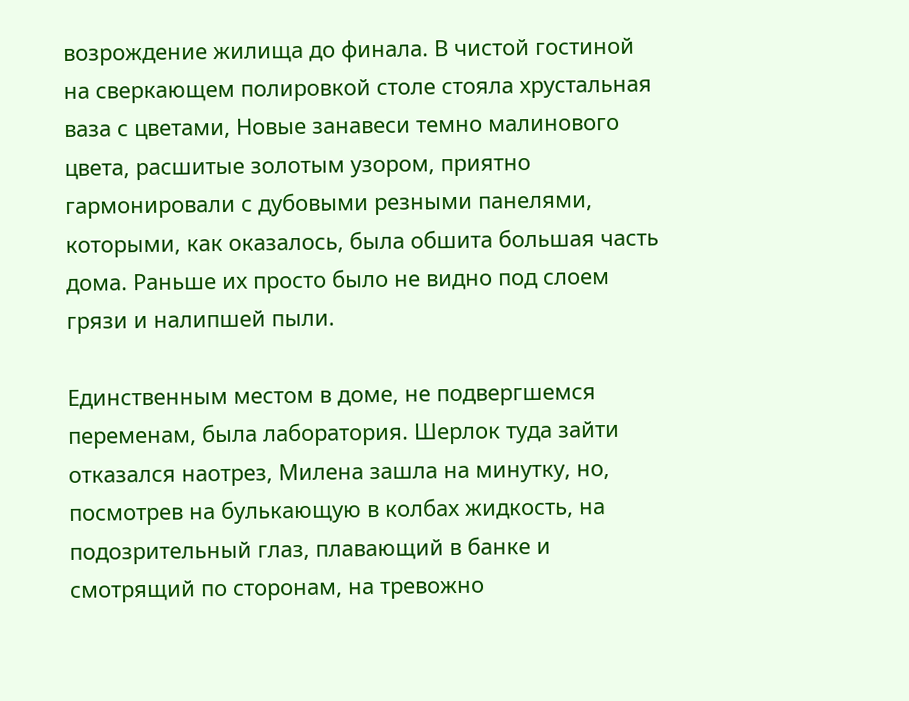возрождение жилища до финала. В чистой гостиной на сверкающем полировкой столе стояла хрустальная ваза с цветами, Новые занавеси темно малинового цвета, расшитые золотым узором, приятно гармонировали с дубовыми резными панелями, которыми, как оказалось, была обшита большая часть дома. Раньше их просто было не видно под слоем грязи и налипшей пыли.

Единственным местом в доме, не подвергшемся переменам, была лаборатория. Шерлок туда зайти отказался наотрез, Милена зашла на минутку, но, посмотрев на булькающую в колбах жидкость, на подозрительный глаз, плавающий в банке и смотрящий по сторонам, на тревожно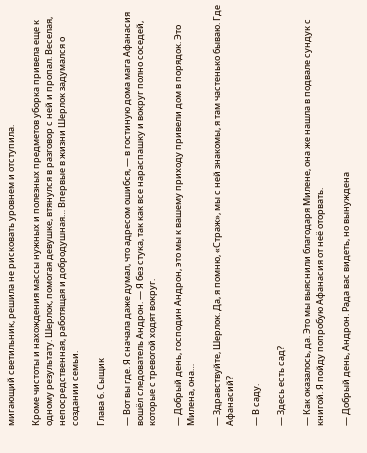мигающий светильник, решила не рисковать уровнем и отступила.

Кроме чистоты и нахождения массы нужных и полезных предметов уборка привела еще к одному результату. Шерлок, помогая девушке, втянулся в разговор с ней и пропал. Веселая, непосредственная, работящая и добродушная… Впервые в жизни Шерлок задумался о создании семьи.

Глава 6. Сыщик

— Вот вы где. Я сначала даже думал, что адресом ошибся, — в гостиную дома мага Афанасия вошёл следователь Андрон. — Я без стука, так как все нараспашку и вокруг полно соседей, которые с тревогой ходят вокруг.

— Добрый день, господин Андрон, это мы к вашему приходу привели дом в порядок. Это Милена, она…

— Здравствуйте, Шерлок. Да, я помню, «Страж», мы с ней знакомы, я там частенько бываю. Где Афанасий?

— В саду.

— Здесь есть сад?

— Как оказалось, да. Это мы выяснили благодаря Милене, она же нашла в подвале сундук с книгой. Я пойду попробую Афанасия от неё оторвать.

— Добрый день, Андрон. Рада вас видеть, но вынуждена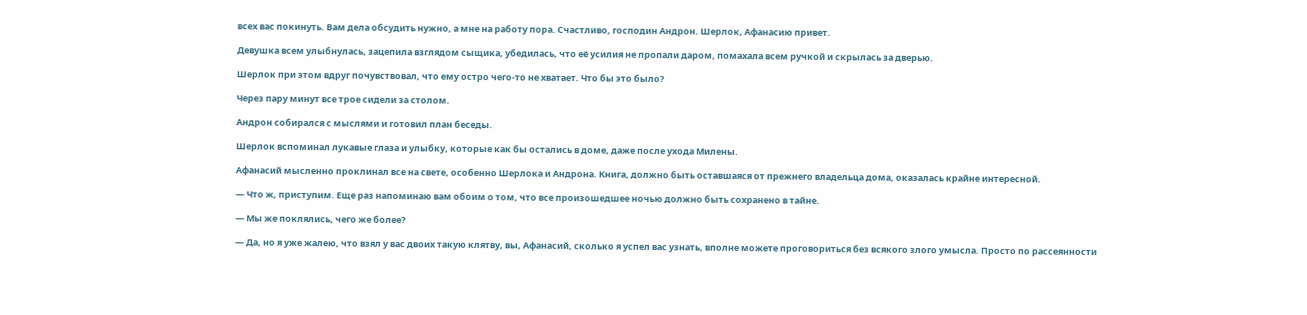всех вас покинуть. Вам дела обсудить нужно, а мне на работу пора. Счастливо, господин Андрон. Шерлок, Афанасию привет.

Девушка всем улыбнулась, зацепила взглядом сыщика, убедилась, что её усилия не пропали даром, помахала всем ручкой и скрылась за дверью.

Шерлок при этом вдруг почувствовал, что ему остро чего-то не хватает. Что бы это было?

Через пару минут все трое сидели за столом.

Андрон собирался с мыслями и готовил план беседы.

Шерлок вспоминал лукавые глаза и улыбку, которые как бы остались в доме, даже после ухода Милены.

Афанасий мысленно проклинал все на свете, особенно Шерлока и Андрона. Книга, должно быть оставшаяся от прежнего владельца дома, оказалась крайне интересной.

— Что ж, приступим. Еще раз напоминаю вам обоим о том, что все произошедшее ночью должно быть сохранено в тайне.

— Мы же поклялись, чего же более?

— Да, но я уже жалею, что взял у вас двоих такую клятву, вы, Афанасий, сколько я успел вас узнать, вполне можете проговориться без всякого злого умысла. Просто по рассеянности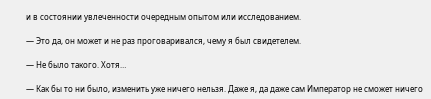и в состоянии увлеченности очередным опытом или исследованием.

— Это да, он может и не раз проговаривался, чему я был свидетелем.

— Не было такого. Хотя…

— Как бы то ни было, изменить уже ничего нельзя. Даже я, да даже сам Император не сможет ничего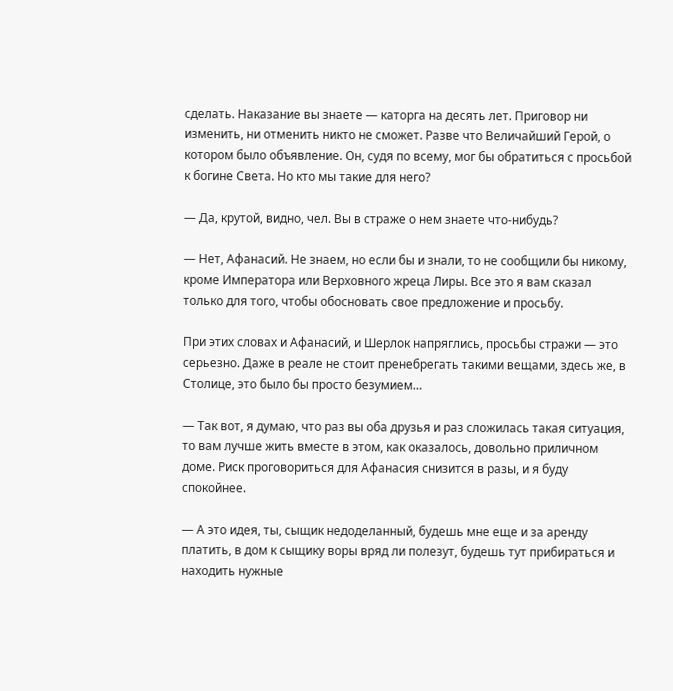сделать. Наказание вы знаете — каторга на десять лет. Приговор ни изменить, ни отменить никто не сможет. Разве что Величайший Герой, о котором было объявление. Он, судя по всему, мог бы обратиться с просьбой к богине Света. Но кто мы такие для него?

— Да, крутой, видно, чел. Вы в страже о нем знаете что-нибудь?

— Нет, Афанасий. Не знаем, но если бы и знали, то не сообщили бы никому, кроме Императора или Верховного жреца Лиры. Все это я вам сказал только для того, чтобы обосновать свое предложение и просьбу.

При этих словах и Афанасий, и Шерлок напряглись, просьбы стражи — это серьезно. Даже в реале не стоит пренебрегать такими вещами, здесь же, в Столице, это было бы просто безумием…

— Так вот, я думаю, что раз вы оба друзья и раз сложилась такая ситуация, то вам лучше жить вместе в этом, как оказалось, довольно приличном доме. Риск проговориться для Афанасия снизится в разы, и я буду спокойнее.

— А это идея, ты, сыщик недоделанный, будешь мне еще и за аренду платить, в дом к сыщику воры вряд ли полезут, будешь тут прибираться и находить нужные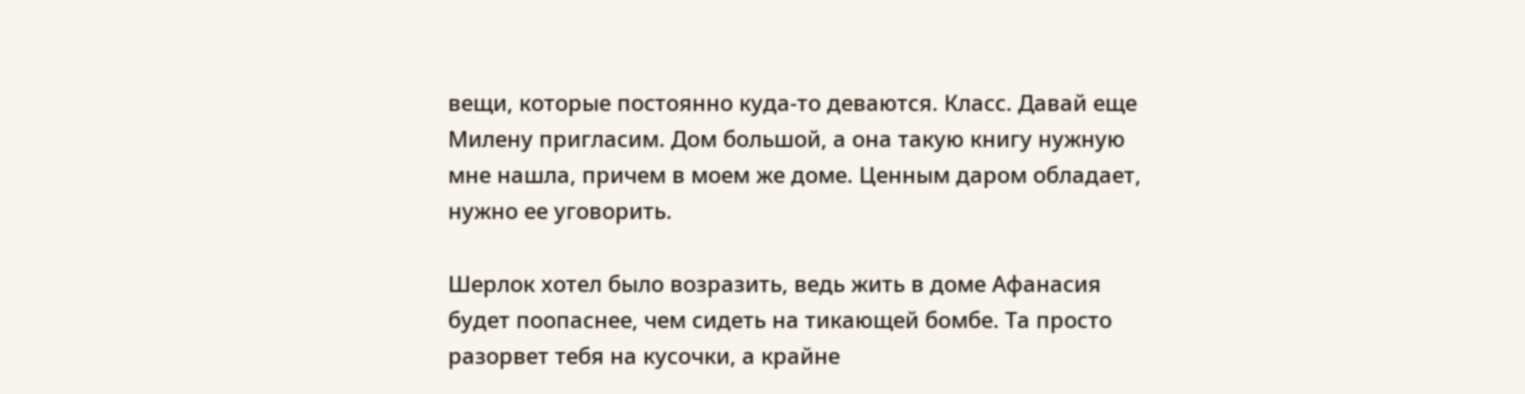вещи, которые постоянно куда-то деваются. Класс. Давай еще Милену пригласим. Дом большой, а она такую книгу нужную мне нашла, причем в моем же доме. Ценным даром обладает, нужно ее уговорить.

Шерлок хотел было возразить, ведь жить в доме Афанасия будет поопаснее, чем сидеть на тикающей бомбе. Та просто разорвет тебя на кусочки, а крайне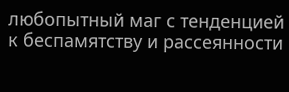любопытный маг с тенденцией к беспамятству и рассеянности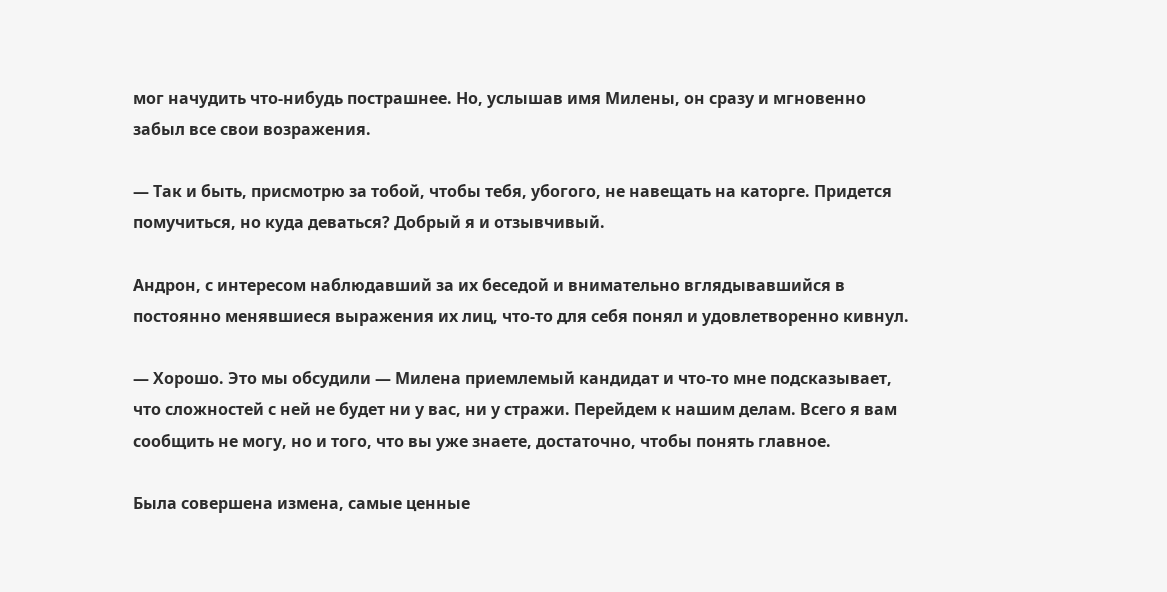мог начудить что-нибудь пострашнее. Но, услышав имя Милены, он сразу и мгновенно забыл все свои возражения.

— Так и быть, присмотрю за тобой, чтобы тебя, убогого, не навещать на каторге. Придется помучиться, но куда деваться? Добрый я и отзывчивый.

Андрон, с интересом наблюдавший за их беседой и внимательно вглядывавшийся в постоянно менявшиеся выражения их лиц, что-то для себя понял и удовлетворенно кивнул.

— Хорошо. Это мы обсудили — Милена приемлемый кандидат и что-то мне подсказывает, что сложностей с ней не будет ни у вас, ни у стражи. Перейдем к нашим делам. Всего я вам сообщить не могу, но и того, что вы уже знаете, достаточно, чтобы понять главное.

Была совершена измена, самые ценные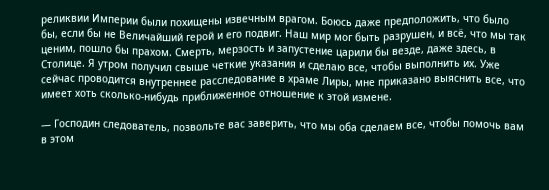реликвии Империи были похищены извечным врагом. Боюсь даже предположить, что было бы, если бы не Величайший герой и его подвиг. Наш мир мог быть разрушен, и всё, что мы так ценим, пошло бы прахом. Смерть, мерзость и запустение царили бы везде, даже здесь, в Столице. Я утром получил свыше четкие указания и сделаю все, чтобы выполнить их. Уже сейчас проводится внутреннее расследование в храме Лиры, мне приказано выяснить все, что имеет хоть сколько-нибудь приближенное отношение к этой измене.

— Господин следователь, позвольте вас заверить, что мы оба сделаем все, чтобы помочь вам в этом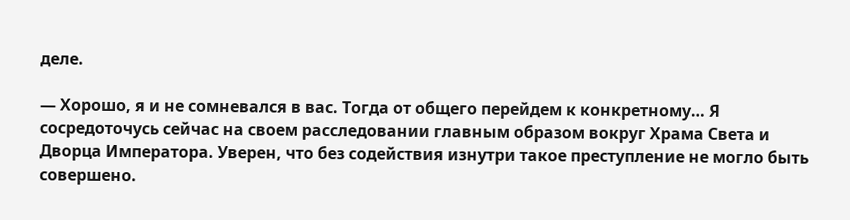деле.

— Хорошо, я и не сомневался в вас. Тогда от общего перейдем к конкретному… Я сосредоточусь сейчас на своем расследовании главным образом вокруг Храма Света и Дворца Императора. Уверен, что без содействия изнутри такое преступление не могло быть совершено.